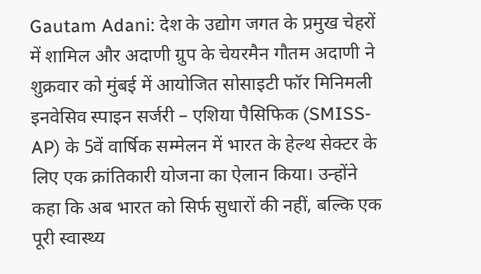Gautam Adani: देश के उद्योग जगत के प्रमुख चेहरों में शामिल और अदाणी ग्रुप के चेयरमैन गौतम अदाणी ने शुक्रवार को मुंबई में आयोजित सोसाइटी फॉर मिनिमली इनवेसिव स्पाइन सर्जरी – एशिया पैसिफिक (SMISS-AP) के 5वें वार्षिक सम्मेलन में भारत के हेल्थ सेक्टर के लिए एक क्रांतिकारी योजना का ऐलान किया। उन्होंने कहा कि अब भारत को सिर्फ सुधारों की नहीं, बल्कि एक पूरी स्वास्थ्य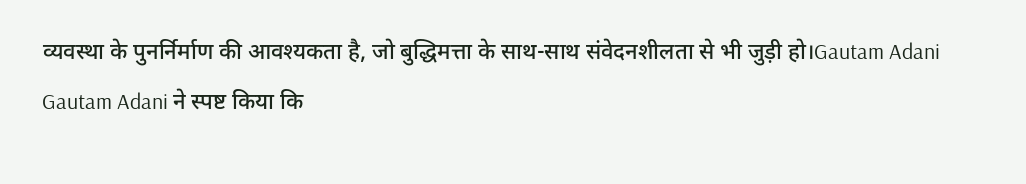व्यवस्था के पुनर्निर्माण की आवश्यकता है, जो बुद्धिमत्ता के साथ-साथ संवेदनशीलता से भी जुड़ी हो।Gautam Adani
Gautam Adani ने स्पष्ट किया कि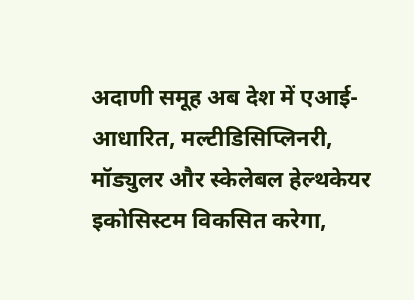अदाणी समूह अब देश में एआई-आधारित, मल्टीडिसिप्लिनरी, मॉड्युलर और स्केलेबल हेल्थकेयर इकोसिस्टम विकसित करेगा,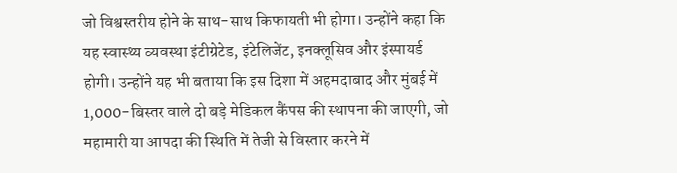जो विश्वस्तरीय होने के साथ-साथ किफायती भी होगा। उन्होंने कहा कि यह स्वास्थ्य व्यवस्था इंटीग्रेटेड, इंटेलिजेंट, इनक्लूसिव और इंस्पायर्ड होगी। उन्होंने यह भी बताया कि इस दिशा में अहमदाबाद और मुंबई में 1,000-बिस्तर वाले दो बड़े मेडिकल कैंपस की स्थापना की जाएगी, जो महामारी या आपदा की स्थिति में तेजी से विस्तार करने में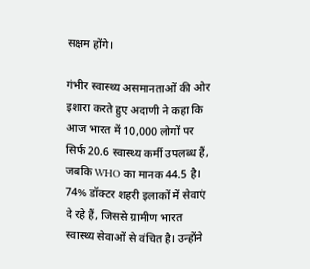सक्षम होंगे।

गंभीर स्वास्थ्य असमानताओं की ओर इशारा करते हुए अदाणी ने कहा कि आज भारत में 10,000 लोगों पर सिर्फ 20.6 स्वास्थ्य कर्मी उपलब्ध हैं, जबकि WHO का मानक 44.5 है। 74% डॉक्टर शहरी इलाकों में सेवाएं दे रहे हैं, जिससे ग्रामीण भारत स्वास्थ्य सेवाओं से वंचित है। उन्होंने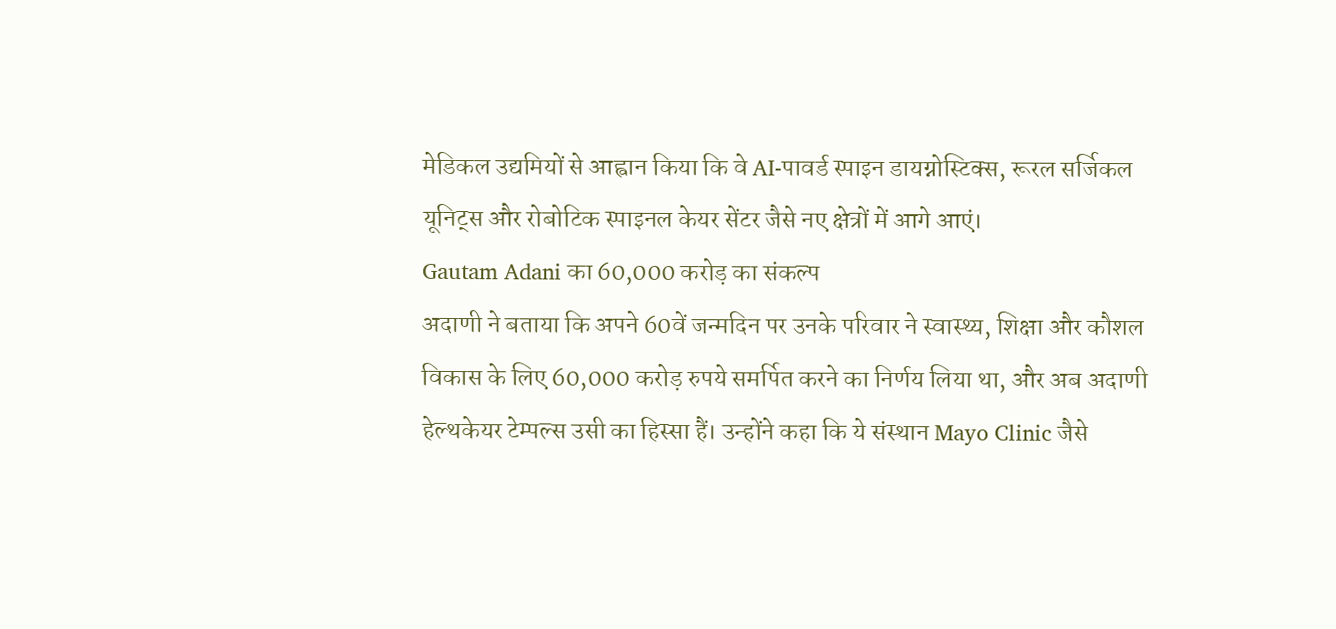मेडिकल उद्यमियों से आह्वान किया कि वे AI-पावर्ड स्पाइन डायग्नोस्टिक्स, रूरल सर्जिकल यूनिट्स और रोबोटिक स्पाइनल केयर सेंटर जैसे नए क्षेत्रों में आगे आएं।
Gautam Adani का 60,000 करोड़ का संकल्प
अदाणी ने बताया कि अपने 60वें जन्मदिन पर उनके परिवार ने स्वास्थ्य, शिक्षा और कौशल विकास के लिए 60,000 करोड़ रुपये समर्पित करने का निर्णय लिया था, और अब अदाणी हेल्थकेयर टेम्पल्स उसी का हिस्सा हैं। उन्होंने कहा कि ये संस्थान Mayo Clinic जैसे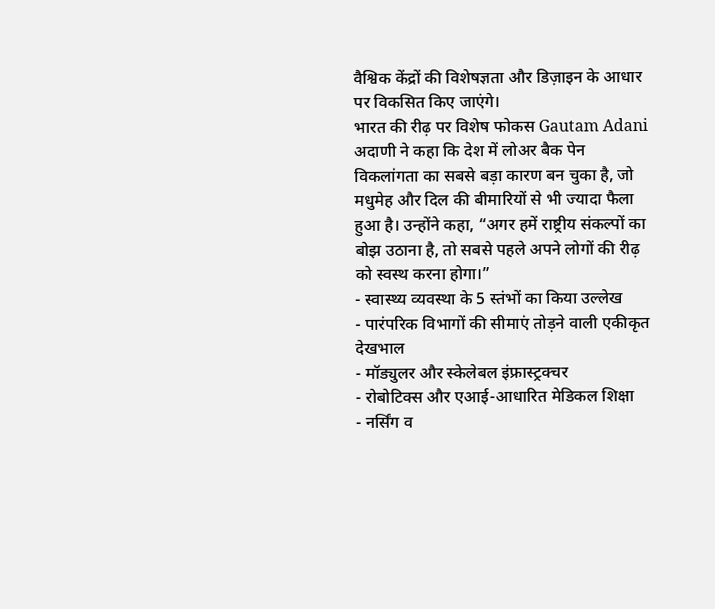वैश्विक केंद्रों की विशेषज्ञता और डिज़ाइन के आधार पर विकसित किए जाएंगे।
भारत की रीढ़ पर विशेष फोकस Gautam Adani
अदाणी ने कहा कि देश में लोअर बैक पेन विकलांगता का सबसे बड़ा कारण बन चुका है, जो मधुमेह और दिल की बीमारियों से भी ज्यादा फैला हुआ है। उन्होंने कहा, “अगर हमें राष्ट्रीय संकल्पों का बोझ उठाना है, तो सबसे पहले अपने लोगों की रीढ़ को स्वस्थ करना होगा।”
- स्वास्थ्य व्यवस्था के 5 स्तंभों का किया उल्लेख
- पारंपरिक विभागों की सीमाएं तोड़ने वाली एकीकृत देखभाल
- मॉड्युलर और स्केलेबल इंफ्रास्ट्रक्चर
- रोबोटिक्स और एआई-आधारित मेडिकल शिक्षा
- नर्सिंग व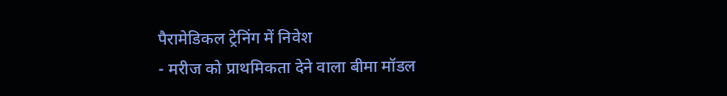पैरामेडिकल ट्रेनिंग में निवेश
- मरीज को प्राथमिकता देने वाला बीमा मॉडल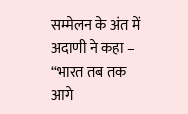सम्मेलन के अंत में अदाणी ने कहा – “भारत तब तक आगे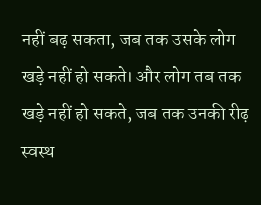नहीं बढ़ सकता, जब तक उसके लोग खड़े नहीं हो सकते। और लोग तब तक खड़े नहीं हो सकते, जब तक उनकी रीढ़ स्वस्थ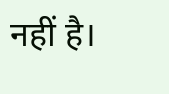नहीं है।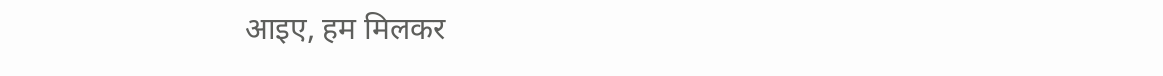आइए, हम मिलकर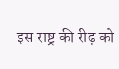इस राष्ट्र की रीढ़ को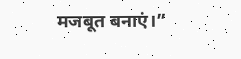मजबूत बनाएं।”